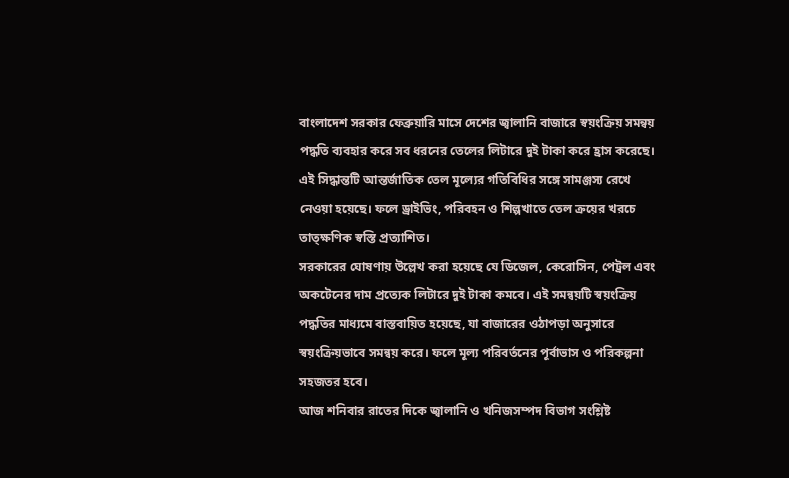বাংলাদেশ সরকার ফেব্রুয়ারি মাসে দেশের জ্বালানি বাজারে স্বয়ংক্রিয় সমন্বয় পদ্ধতি ব্যবহার করে সব ধরনের তেলের লিটারে দুই টাকা করে হ্রাস করেছে। এই সিদ্ধান্তটি আন্তর্জাতিক তেল মূল্যের গতিবিধির সঙ্গে সামঞ্জস্য রেখে নেওয়া হয়েছে। ফলে ড্রাইভিং, পরিবহন ও শিল্পখাতে তেল ক্রয়ের খরচে তাত্ক্ষণিক স্বস্তি প্রত্যাশিত।
সরকারের ঘোষণায় উল্লেখ করা হয়েছে যে ডিজেল, কেরোসিন, পেট্রল এবং অকটেনের দাম প্রত্যেক লিটারে দুই টাকা কমবে। এই সমন্বয়টি স্বয়ংক্রিয় পদ্ধতির মাধ্যমে বাস্তবায়িত হয়েছে, যা বাজারের ওঠাপড়া অনুসারে স্বয়ংক্রিয়ভাবে সমন্বয় করে। ফলে মূল্য পরিবর্তনের পূর্বাভাস ও পরিকল্পনা সহজতর হবে।
আজ শনিবার রাতের দিকে জ্বালানি ও খনিজসম্পদ বিভাগ সংশ্লিষ্ট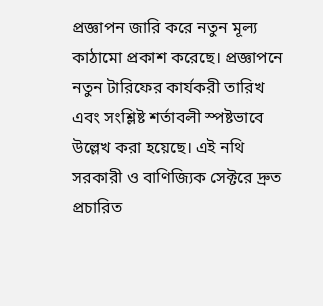প্রজ্ঞাপন জারি করে নতুন মূল্য কাঠামো প্রকাশ করেছে। প্রজ্ঞাপনে নতুন টারিফের কার্যকরী তারিখ এবং সংশ্লিষ্ট শর্তাবলী স্পষ্টভাবে উল্লেখ করা হয়েছে। এই নথি সরকারী ও বাণিজ্যিক সেক্টরে দ্রুত প্রচারিত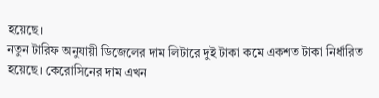হয়েছে।
নতুন টারিফ অনুযায়ী ডিজেলের দাম লিটারে দুই টাকা কমে একশত টাকা নির্ধারিত হয়েছে। কেরোসিনের দাম এখন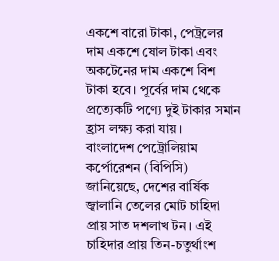একশে বারো টাকা, পেট্রলের দাম একশে ষোল টাকা এবং অকটেনের দাম একশে বিশ টাকা হবে। পূর্বের দাম থেকে প্রত্যেকটি পণ্যে দুই টাকার সমান হ্রাস লক্ষ্য করা যায়।
বাংলাদেশ পেট্রোলিয়াম কর্পোরেশন (বিপিসি) জানিয়েছে, দেশের বার্ষিক জ্বালানি তেলের মোট চাহিদা প্রায় সাত দশলাখ টন। এই চাহিদার প্রায় তিন-চতুর্থাংশ